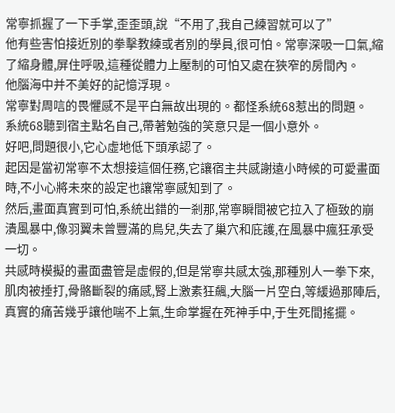常寧抓握了一下手掌,歪歪頭,說“不用了,我自己練習就可以了”
他有些害怕接近別的拳擊教練或者別的學員,很可怕。常寧深吸一口氣,縮了縮身體,屏住呼吸,這種從體力上壓制的可怕又處在狹窄的房間內。
他腦海中并不美好的記憶浮現。
常寧對周唁的畏懼感不是平白無故出現的。都怪系統68惹出的問題。
系統68聽到宿主點名自己,帶著勉強的笑意只是一個小意外。
好吧,問題很小,它心虛地低下頭承認了。
起因是當初常寧不太想接這個任務,它讓宿主共感謝遠小時候的可愛畫面時,不小心將未來的設定也讓常寧感知到了。
然后,畫面真實到可怕,系統出錯的一剎那,常寧瞬間被它拉入了極致的崩潰風暴中,像羽翼未曾豐滿的鳥兒,失去了巢穴和庇護,在風暴中瘋狂承受一切。
共感時模擬的畫面盡管是虛假的,但是常寧共感太強,那種別人一拳下來,肌肉被捶打,骨骼斷裂的痛感,腎上激素狂飆,大腦一片空白,等緩過那陣后,真實的痛苦幾乎讓他喘不上氣,生命掌握在死神手中,于生死間搖擺。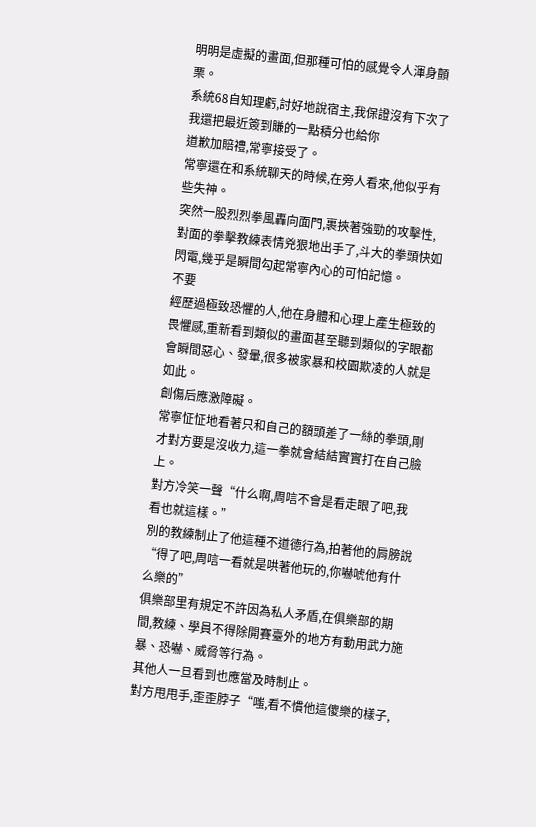明明是虛擬的畫面,但那種可怕的感覺令人渾身顫栗。
系統68自知理虧,討好地說宿主,我保證沒有下次了我還把最近簽到賺的一點積分也給你
道歉加賠禮,常寧接受了。
常寧還在和系統聊天的時候,在旁人看來,他似乎有些失神。
突然一股烈烈拳風轟向面門,裹挾著強勁的攻擊性,對面的拳擊教練表情兇狠地出手了,斗大的拳頭快如閃電,幾乎是瞬間勾起常寧內心的可怕記憶。
不要
經歷過極致恐懼的人,他在身體和心理上產生極致的畏懼感,重新看到類似的畫面甚至聽到類似的字眼都會瞬間惡心、發暈,很多被家暴和校園欺凌的人就是如此。
創傷后應激障礙。
常寧怔怔地看著只和自己的額頭差了一絲的拳頭,剛才對方要是沒收力,這一拳就會結結實實打在自己臉上。
對方冷笑一聲“什么啊,周唁不會是看走眼了吧,我看也就這樣。”
別的教練制止了他這種不道德行為,拍著他的肩膀說“得了吧,周唁一看就是哄著他玩的,你嚇唬他有什么樂的”
俱樂部里有規定不許因為私人矛盾,在俱樂部的期間,教練、學員不得除開賽臺外的地方有動用武力施暴、恐嚇、威脅等行為。
其他人一旦看到也應當及時制止。
對方甩甩手,歪歪脖子“嗤,看不慣他這傻樂的樣子,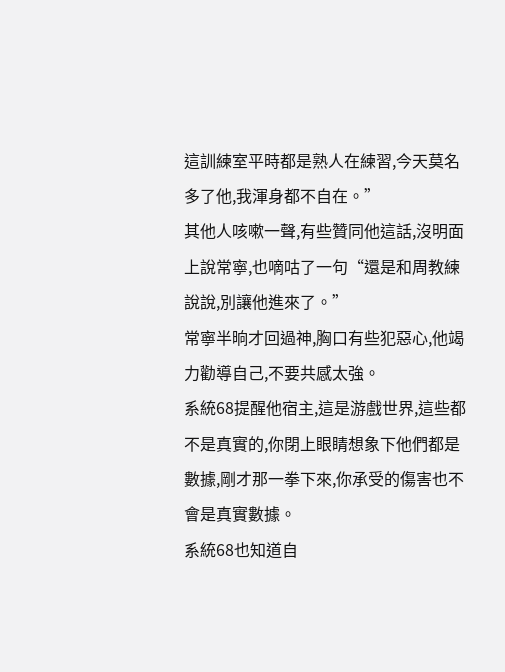這訓練室平時都是熟人在練習,今天莫名多了他,我渾身都不自在。”
其他人咳嗽一聲,有些贊同他這話,沒明面上說常寧,也嘀咕了一句“還是和周教練說說,別讓他進來了。”
常寧半晌才回過神,胸口有些犯惡心,他竭力勸導自己,不要共感太強。
系統68提醒他宿主,這是游戲世界,這些都不是真實的,你閉上眼睛想象下他們都是數據,剛才那一拳下來,你承受的傷害也不會是真實數據。
系統68也知道自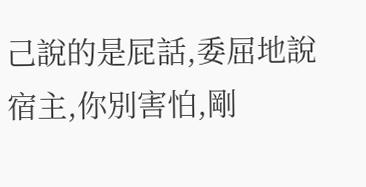己說的是屁話,委屈地說宿主,你別害怕,剛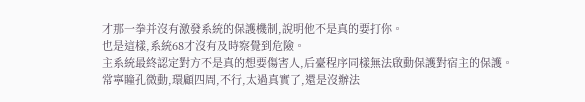才那一拳并沒有激發系統的保護機制,說明他不是真的要打你。
也是這樣,系統68才沒有及時察覺到危險。
主系統最終認定對方不是真的想要傷害人,后臺程序同樣無法啟動保護對宿主的保護。
常寧瞳孔微動,環顧四周,不行,太過真實了,還是沒辦法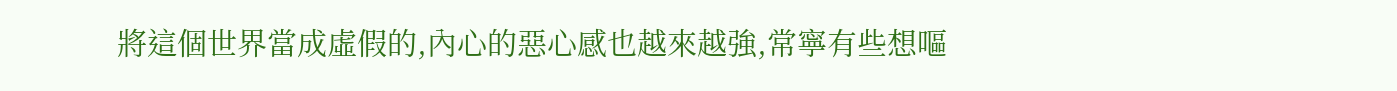將這個世界當成虛假的,內心的惡心感也越來越強,常寧有些想嘔